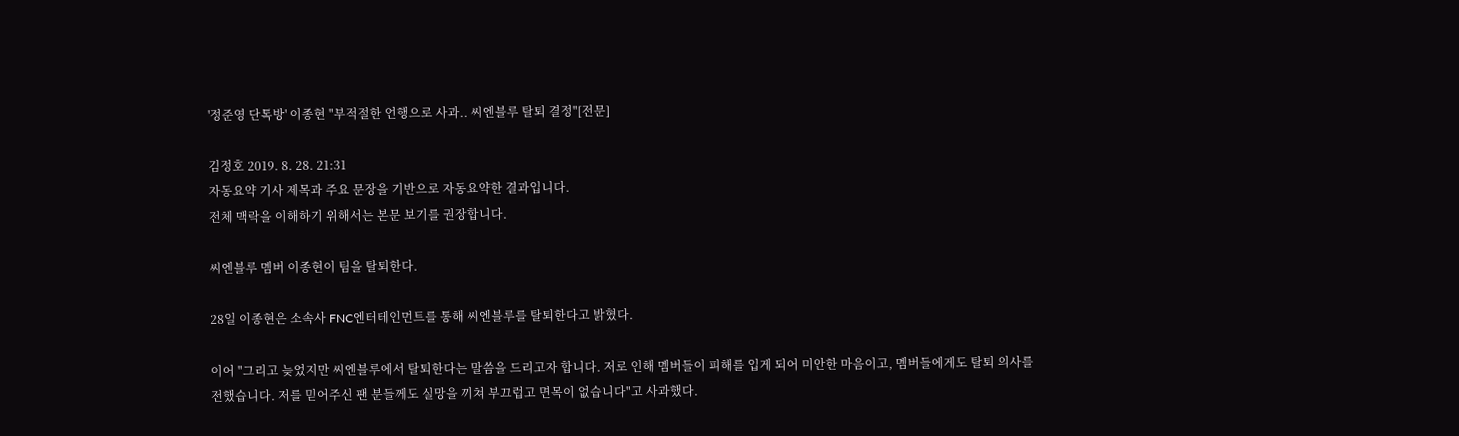'정준영 단톡방' 이종현 "부적절한 언행으로 사과.. 씨엔블루 탈퇴 결정"[전문]

김정호 2019. 8. 28. 21:31
자동요약 기사 제목과 주요 문장을 기반으로 자동요약한 결과입니다.
전체 맥락을 이해하기 위해서는 본문 보기를 권장합니다.

씨엔블루 멤버 이종현이 팀을 탈퇴한다.

28일 이종현은 소속사 FNC엔터테인먼트를 통해 씨엔블루를 탈퇴한다고 밝혔다.

이어 "그리고 늦었지만 씨엔블루에서 탈퇴한다는 말씀을 드리고자 합니다. 저로 인해 멤버들이 피해를 입게 되어 미안한 마음이고, 멤버들에게도 탈퇴 의사를 전했습니다. 저를 믿어주신 팬 분들께도 실망을 끼쳐 부끄럽고 면목이 없습니다"고 사과했다.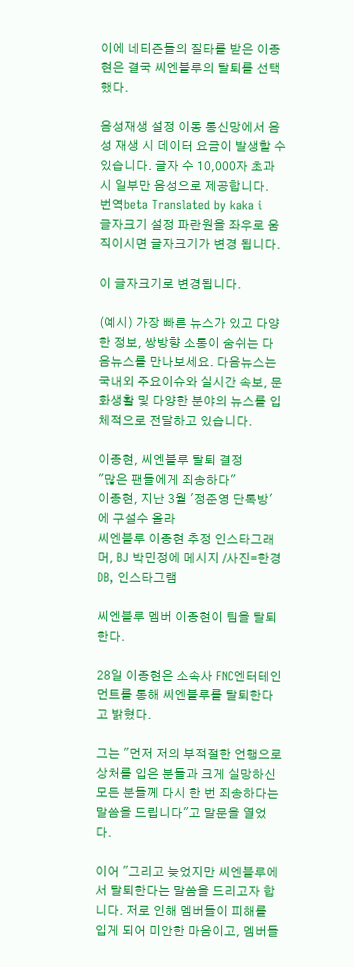이에 네티즌들의 질타를 받은 이종현은 결국 씨엔블루의 탈퇴를 선택했다.

음성재생 설정 이동 통신망에서 음성 재생 시 데이터 요금이 발생할 수 있습니다. 글자 수 10,000자 초과 시 일부만 음성으로 제공합니다.
번역beta Translated by kaka i
글자크기 설정 파란원을 좌우로 움직이시면 글자크기가 변경 됩니다.

이 글자크기로 변경됩니다.

(예시) 가장 빠른 뉴스가 있고 다양한 정보, 쌍방향 소통이 숨쉬는 다음뉴스를 만나보세요. 다음뉴스는 국내외 주요이슈와 실시간 속보, 문화생활 및 다양한 분야의 뉴스를 입체적으로 전달하고 있습니다.

이종현, 씨엔블루 탈퇴 결정
"많은 팬들에게 죄송하다"
이종현, 지난 3월 '정준영 단톡방'에 구설수 올라
씨엔블루 이종현 추정 인스타그래머, BJ 박민정에 메시지 /사진=한경DB, 인스타그램

씨엔블루 멤버 이종현이 팀을 탈퇴한다.

28일 이종현은 소속사 FNC엔터테인먼트를 통해 씨엔블루를 탈퇴한다고 밝혔다.

그는 "먼저 저의 부적절한 언행으로 상처를 입은 분들과 크게 실망하신 모든 분들께 다시 한 번 죄송하다는 말씀을 드립니다"고 말문을 열었다.

이어 "그리고 늦었지만 씨엔블루에서 탈퇴한다는 말씀을 드리고자 합니다. 저로 인해 멤버들이 피해를 입게 되어 미안한 마음이고, 멤버들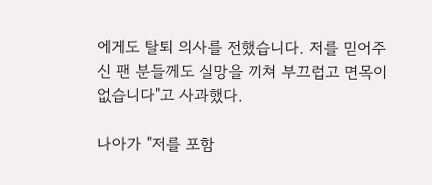에게도 탈퇴 의사를 전했습니다. 저를 믿어주신 팬 분들께도 실망을 끼쳐 부끄럽고 면목이 없습니다"고 사과했다.

나아가 "저를 포함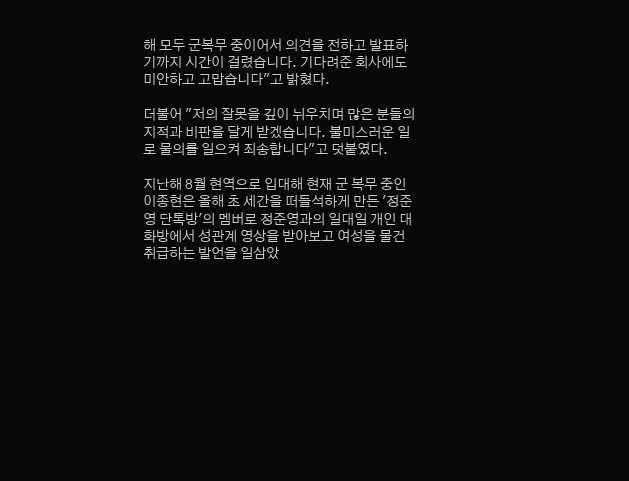해 모두 군복무 중이어서 의견을 전하고 발표하기까지 시간이 걸렸습니다. 기다려준 회사에도 미안하고 고맙습니다"고 밝혔다.

더불어 "저의 잘못을 깊이 뉘우치며 많은 분들의 지적과 비판을 달게 받겠습니다. 불미스러운 일로 물의를 일으켜 죄송합니다"고 덧붙였다.

지난해 8월 현역으로 입대해 현재 군 복무 중인 이종현은 올해 초 세간을 떠들석하게 만든 '정준영 단톡방'의 멤버로 정준영과의 일대일 개인 대화방에서 성관계 영상을 받아보고 여성을 물건 취급하는 발언을 일삼았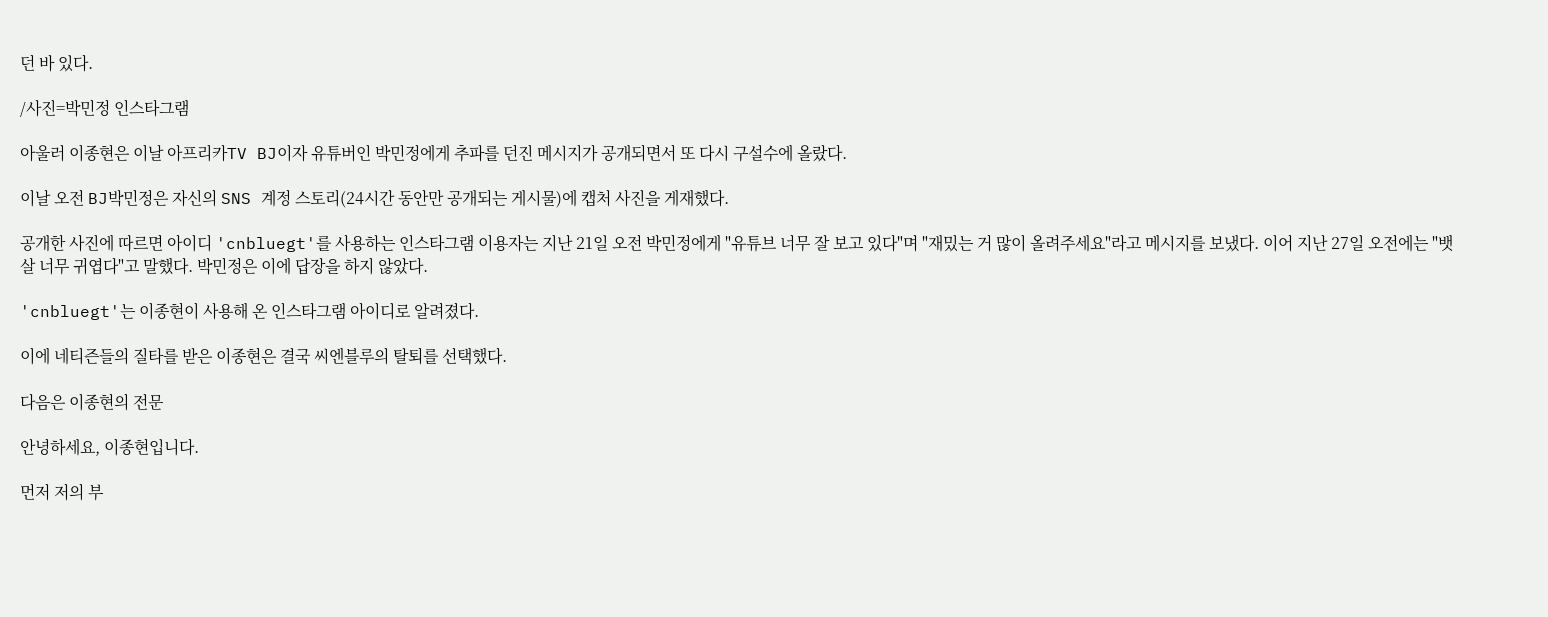던 바 있다.

/사진=박민정 인스타그램

아울러 이종현은 이날 아프리카TV BJ이자 유튜버인 박민정에게 추파를 던진 메시지가 공개되면서 또 다시 구설수에 올랐다.

이날 오전 BJ박민정은 자신의 SNS 계정 스토리(24시간 동안만 공개되는 게시물)에 캡처 사진을 게재했다.

공개한 사진에 따르면 아이디 'cnbluegt'를 사용하는 인스타그램 이용자는 지난 21일 오전 박민정에게 "유튜브 너무 잘 보고 있다"며 "재밌는 거 많이 올려주세요"라고 메시지를 보냈다. 이어 지난 27일 오전에는 "뱃살 너무 귀엽다"고 말했다. 박민정은 이에 답장을 하지 않았다.

'cnbluegt'는 이종현이 사용해 온 인스타그램 아이디로 알려졌다.

이에 네티즌들의 질타를 받은 이종현은 결국 씨엔블루의 탈퇴를 선택했다.

다음은 이종현의 전문

안녕하세요, 이종현입니다.

먼저 저의 부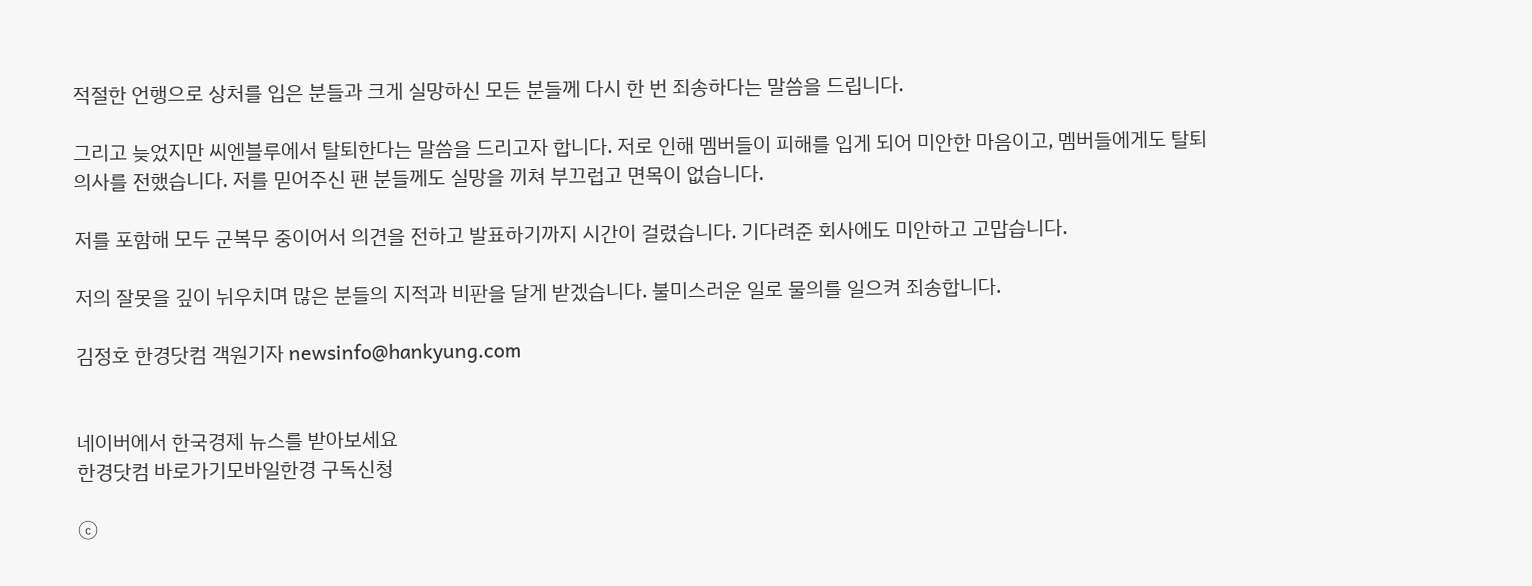적절한 언행으로 상처를 입은 분들과 크게 실망하신 모든 분들께 다시 한 번 죄송하다는 말씀을 드립니다.

그리고 늦었지만 씨엔블루에서 탈퇴한다는 말씀을 드리고자 합니다. 저로 인해 멤버들이 피해를 입게 되어 미안한 마음이고, 멤버들에게도 탈퇴 의사를 전했습니다. 저를 믿어주신 팬 분들께도 실망을 끼쳐 부끄럽고 면목이 없습니다.

저를 포함해 모두 군복무 중이어서 의견을 전하고 발표하기까지 시간이 걸렸습니다. 기다려준 회사에도 미안하고 고맙습니다.

저의 잘못을 깊이 뉘우치며 많은 분들의 지적과 비판을 달게 받겠습니다. 불미스러운 일로 물의를 일으켜 죄송합니다.

김정호 한경닷컴 객원기자 newsinfo@hankyung.com


네이버에서 한국경제 뉴스를 받아보세요
한경닷컴 바로가기모바일한경 구독신청

ⓒ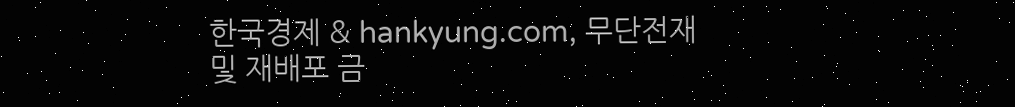한국경제 & hankyung.com, 무단전재 및 재배포 금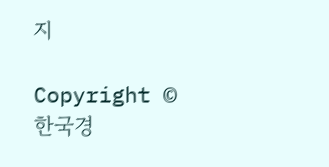지

Copyright © 한국경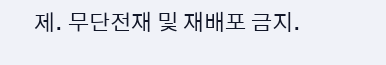제. 무단전재 및 재배포 금지.